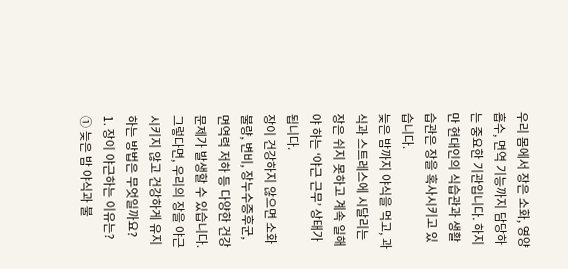우리 몸에서 장은 소화, 영양 흡수, 면역 기능까지 담당하는 중요한 기관입니다. 하지만 현대인의 식습관과 생활습관은 장을 혹사시키고 있습니다.
늦은 밤까지 야식을 먹고, 과식과 스트레스에 시달리는 장은 쉬지 못하고 계속 일해야 하는 ‘야근 근무’ 상태가 됩니다.
장이 건강하지 않으면 소화불량, 변비, 장누수증후군, 면역력 저하 등 다양한 건강 문제가 발생할 수 있습니다.
그렇다면, 우리의 장을 야근시키지 않고 건강하게 유지하는 방법은 무엇일까요?
1. 장이 야근하는 이유는?
① 늦은 밤 야식과 불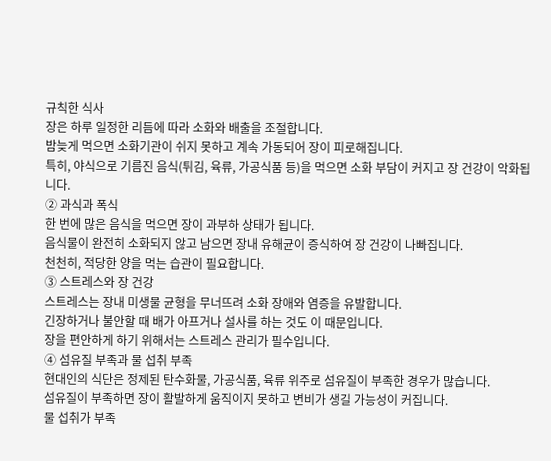규칙한 식사
장은 하루 일정한 리듬에 따라 소화와 배출을 조절합니다.
밤늦게 먹으면 소화기관이 쉬지 못하고 계속 가동되어 장이 피로해집니다.
특히, 야식으로 기름진 음식(튀김, 육류, 가공식품 등)을 먹으면 소화 부담이 커지고 장 건강이 악화됩니다.
② 과식과 폭식
한 번에 많은 음식을 먹으면 장이 과부하 상태가 됩니다.
음식물이 완전히 소화되지 않고 남으면 장내 유해균이 증식하여 장 건강이 나빠집니다.
천천히, 적당한 양을 먹는 습관이 필요합니다.
③ 스트레스와 장 건강
스트레스는 장내 미생물 균형을 무너뜨려 소화 장애와 염증을 유발합니다.
긴장하거나 불안할 때 배가 아프거나 설사를 하는 것도 이 때문입니다.
장을 편안하게 하기 위해서는 스트레스 관리가 필수입니다.
④ 섬유질 부족과 물 섭취 부족
현대인의 식단은 정제된 탄수화물, 가공식품, 육류 위주로 섬유질이 부족한 경우가 많습니다.
섬유질이 부족하면 장이 활발하게 움직이지 못하고 변비가 생길 가능성이 커집니다.
물 섭취가 부족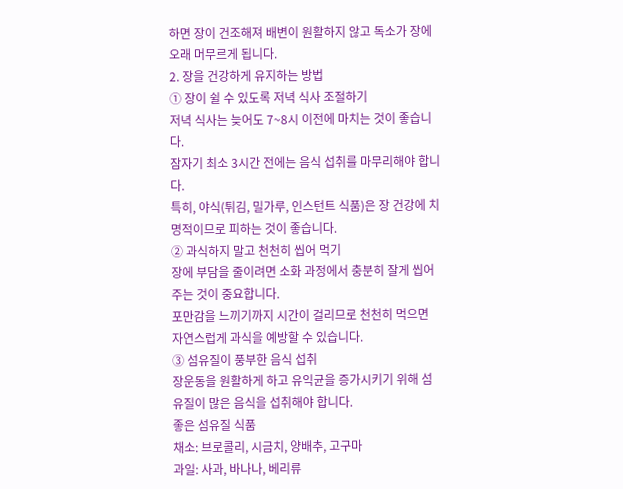하면 장이 건조해져 배변이 원활하지 않고 독소가 장에 오래 머무르게 됩니다.
2. 장을 건강하게 유지하는 방법
① 장이 쉴 수 있도록 저녁 식사 조절하기
저녁 식사는 늦어도 7~8시 이전에 마치는 것이 좋습니다.
잠자기 최소 3시간 전에는 음식 섭취를 마무리해야 합니다.
특히, 야식(튀김, 밀가루, 인스턴트 식품)은 장 건강에 치명적이므로 피하는 것이 좋습니다.
② 과식하지 말고 천천히 씹어 먹기
장에 부담을 줄이려면 소화 과정에서 충분히 잘게 씹어주는 것이 중요합니다.
포만감을 느끼기까지 시간이 걸리므로 천천히 먹으면 자연스럽게 과식을 예방할 수 있습니다.
③ 섬유질이 풍부한 음식 섭취
장운동을 원활하게 하고 유익균을 증가시키기 위해 섬유질이 많은 음식을 섭취해야 합니다.
좋은 섬유질 식품
채소: 브로콜리, 시금치, 양배추, 고구마
과일: 사과, 바나나, 베리류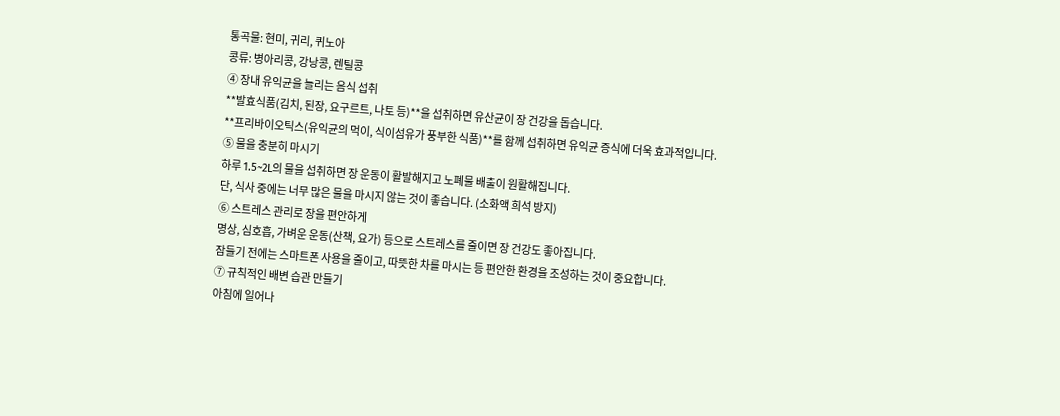통곡물: 현미, 귀리, 퀴노아
콩류: 병아리콩, 강낭콩, 렌틸콩
④ 장내 유익균을 늘리는 음식 섭취
**발효식품(김치, 된장, 요구르트, 나토 등)**을 섭취하면 유산균이 장 건강을 돕습니다.
**프리바이오틱스(유익균의 먹이, 식이섬유가 풍부한 식품)**를 함께 섭취하면 유익균 증식에 더욱 효과적입니다.
⑤ 물을 충분히 마시기
하루 1.5~2L의 물을 섭취하면 장 운동이 활발해지고 노폐물 배출이 원활해집니다.
단, 식사 중에는 너무 많은 물을 마시지 않는 것이 좋습니다. (소화액 희석 방지)
⑥ 스트레스 관리로 장을 편안하게
명상, 심호흡, 가벼운 운동(산책, 요가) 등으로 스트레스를 줄이면 장 건강도 좋아집니다.
잠들기 전에는 스마트폰 사용을 줄이고, 따뜻한 차를 마시는 등 편안한 환경을 조성하는 것이 중요합니다.
⑦ 규칙적인 배변 습관 만들기
아침에 일어나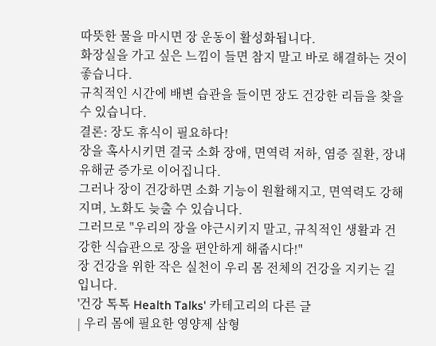따뜻한 물을 마시면 장 운동이 활성화됩니다.
화장실을 가고 싶은 느낌이 들면 참지 말고 바로 해결하는 것이 좋습니다.
규칙적인 시간에 배변 습관을 들이면 장도 건강한 리듬을 찾을 수 있습니다.
결론: 장도 휴식이 필요하다!
장을 혹사시키면 결국 소화 장애, 면역력 저하, 염증 질환, 장내 유해균 증가로 이어집니다.
그러나 장이 건강하면 소화 기능이 원활해지고, 면역력도 강해지며, 노화도 늦출 수 있습니다.
그러므로 "우리의 장을 야근시키지 말고, 규칙적인 생활과 건강한 식습관으로 장을 편안하게 해줍시다!"
장 건강을 위한 작은 실천이 우리 몸 전체의 건강을 지키는 길입니다.
'건강 톡톡 Health Talks' 카테고리의 다른 글
| 우리 몸에 필요한 영양제 삼형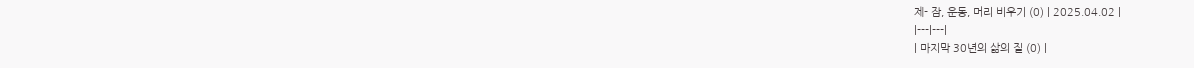제- 잠, 운동, 머리 비우기 (0) | 2025.04.02 |
|---|---|
| 마지막 30년의 삶의 질 (0) |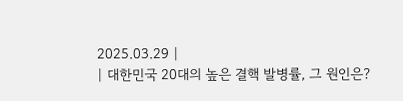2025.03.29 |
| 대한민국 20대의 높은 결핵 발병률, 그 원인은?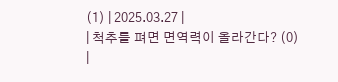(1) | 2025.03.27 |
| 척추를 펴면 면역력이 올라간다? (0) |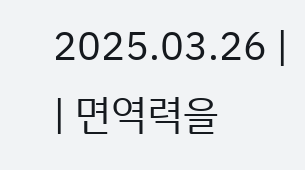2025.03.26 |
| 면역력을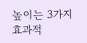높이는 3가지 효과적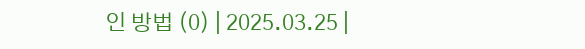인 방법 (0) | 2025.03.25 |